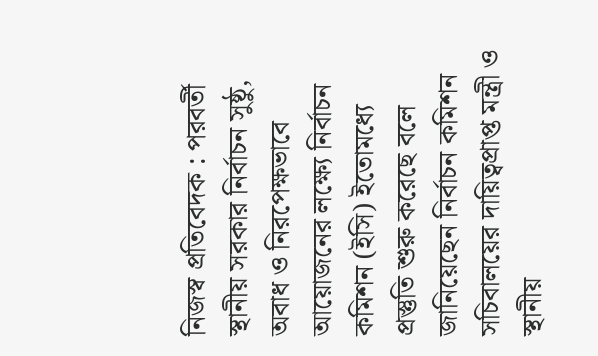নিজস্ব প্রতিবেদক : পরবর্তী স্থানীয় সরকার নির্বাচন সুষ্ঠু, অবাধ ও নিরপেক্ষভাবে আয়োজনের লক্ষ্যে নির্বাচন কমিশন (ইসি) ইতোমধ্যে প্রস্তুতি শুরু করেছে বলে জানিয়েছেন নির্বাচন কমিশন সচিবালয়ের দায়িত্বপ্রাপ্ত মন্ত্রী ও স্থানীয়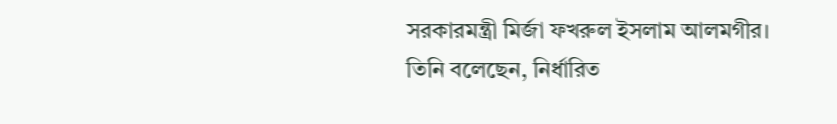সরকারমন্ত্রী মির্জা ফখরুল ইসলাম আলমগীর। তিনি বলেছেন, নির্ধারিত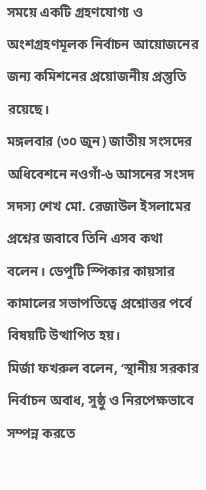সময়ে একটি গ্রহণযোগ্য ও অংশগ্রহণমূলক নির্বাচন আয়োজনের জন্য কমিশনের প্রয়োজনীয় প্রস্তুতি রয়েছে।
মঙ্গলবার (৩০ জুন) জাতীয় সংসদের অধিবেশনে নওগাঁ-৬ আসনের সংসদ সদস্য শেখ মো. রেজাউল ইসলামের প্রশ্নের জবাবে তিনি এসব কথা বলেন। ডেপুটি স্পিকার কায়সার কামালের সভাপতিত্বে প্রশ্নোত্তর পর্বে বিষয়টি উত্থাপিত হয়।
মির্জা ফখরুল বলেন, ‘স্থানীয় সরকার নির্বাচন অবাধ, সুষ্ঠু ও নিরপেক্ষভাবে সম্পন্ন করতে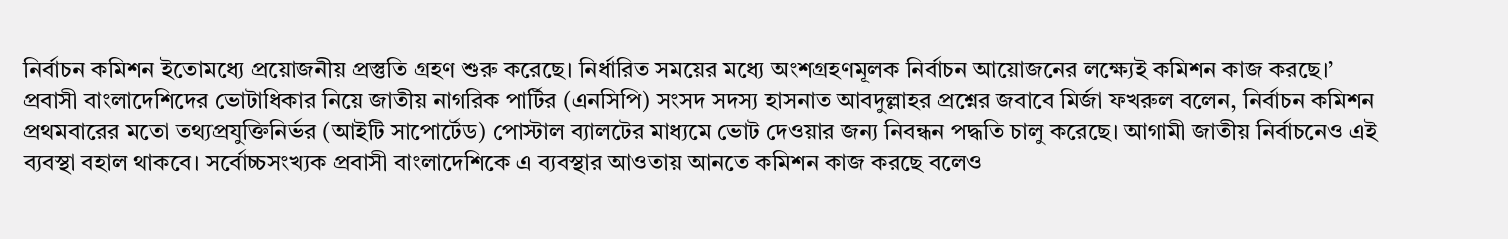নির্বাচন কমিশন ইতোমধ্যে প্রয়োজনীয় প্রস্তুতি গ্রহণ শুরু করেছে। নির্ধারিত সময়ের মধ্যে অংশগ্রহণমূলক নির্বাচন আয়োজনের লক্ষ্যেই কমিশন কাজ করছে।’
প্রবাসী বাংলাদেশিদের ভোটাধিকার নিয়ে জাতীয় নাগরিক পার্টির (এনসিপি) সংসদ সদস্য হাসনাত আবদুল্লাহর প্রশ্নের জবাবে মির্জা ফখরুল বলেন, নির্বাচন কমিশন প্রথমবারের মতো তথ্যপ্রযুক্তিনির্ভর (আইটি সাপোর্টেড) পোস্টাল ব্যালটের মাধ্যমে ভোট দেওয়ার জন্য নিবন্ধন পদ্ধতি চালু করেছে। আগামী জাতীয় নির্বাচনেও এই ব্যবস্থা বহাল থাকবে। সর্বোচ্চসংখ্যক প্রবাসী বাংলাদেশিকে এ ব্যবস্থার আওতায় আনতে কমিশন কাজ করছে বলেও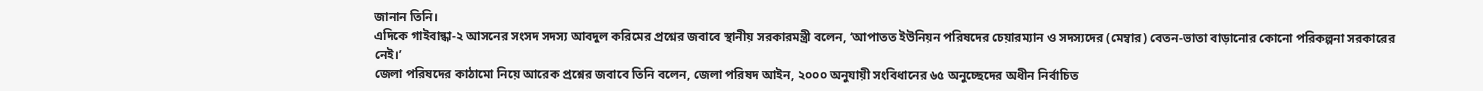জানান তিনি।
এদিকে গাইবান্ধা-২ আসনের সংসদ সদস্য আবদুল করিমের প্রশ্নের জবাবে স্থানীয় সরকারমন্ত্রী বলেন, ‘আপাতত ইউনিয়ন পরিষদের চেয়ারম্যান ও সদস্যদের (মেম্বার) বেতন-ভাতা বাড়ানোর কোনো পরিকল্পনা সরকারের নেই।’
জেলা পরিষদের কাঠামো নিয়ে আরেক প্রশ্নের জবাবে তিনি বলেন, জেলা পরিষদ আইন, ২০০০ অনুযায়ী সংবিধানের ৬৫ অনুচ্ছেদের অধীন নির্বাচিত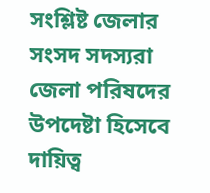সংশ্লিষ্ট জেলার সংসদ সদস্যরা জেলা পরিষদের উপদেষ্টা হিসেবে দায়িত্ব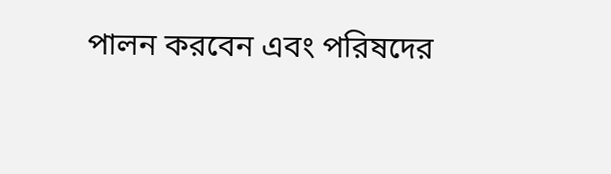পালন করবেন এবং পরিষদের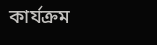কার্যক্রম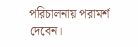পরিচালনায় পরামর্শ দেবেন।